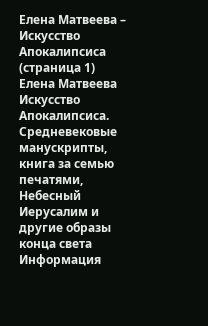Елена Матвеева – Искусство Апокалипсиса (страница 1)
Елена Матвеева
Искусство Апокалипсиса. Средневековые манускрипты, книга за семью печатями, Небесный Иерусалим и другие образы конца света
Информация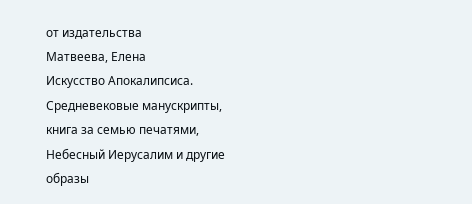от издательства
Матвеева, Елена
Искусство Апокалипсиса. Средневековые манускрипты, книга за семью печатями, Небесный Иерусалим и другие образы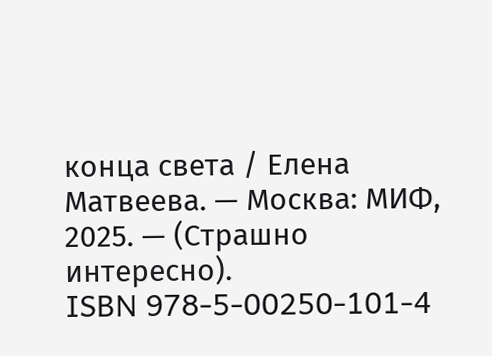конца света / Елена Матвеева. — Москва: МИФ, 2025. — (Страшно интересно).
ISBN 978-5-00250-101-4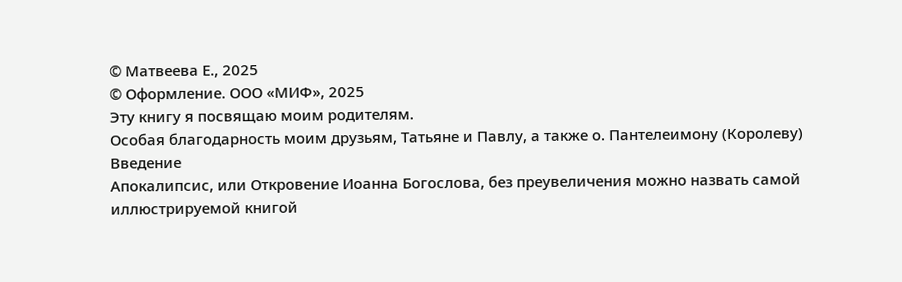© Матвеева Е., 2025
© Оформление. ООО «МИФ», 2025
Эту книгу я посвящаю моим родителям.
Особая благодарность моим друзьям, Татьяне и Павлу, а также о. Пантелеимону (Королеву)
Введение
Апокалипсис, или Откровение Иоанна Богослова, без преувеличения можно назвать самой иллюстрируемой книгой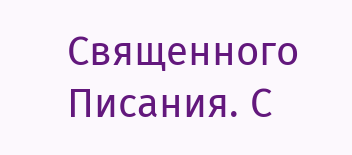Священного Писания. С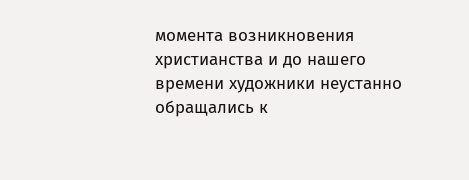момента возникновения христианства и до нашего времени художники неустанно обращались к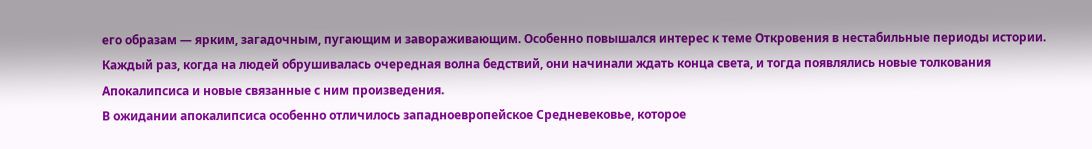его образам — ярким, загадочным, пугающим и завораживающим. Особенно повышался интерес к теме Откровения в нестабильные периоды истории. Каждый раз, когда на людей обрушивалась очередная волна бедствий, они начинали ждать конца света, и тогда появлялись новые толкования Апокалипсиса и новые связанные с ним произведения.
В ожидании апокалипсиса особенно отличилось западноевропейское Средневековье, которое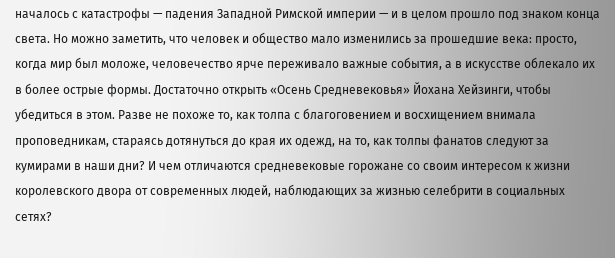началось с катастрофы — падения Западной Римской империи — и в целом прошло под знаком конца света. Но можно заметить, что человек и общество мало изменились за прошедшие века: просто, когда мир был моложе, человечество ярче переживало важные события, а в искусстве облекало их в более острые формы. Достаточно открыть «Осень Средневековья» Йохана Хейзинги, чтобы убедиться в этом. Разве не похоже то, как толпа с благоговением и восхищением внимала проповедникам, стараясь дотянуться до края их одежд, на то, как толпы фанатов следуют за кумирами в наши дни? И чем отличаются средневековые горожане со своим интересом к жизни королевского двора от современных людей, наблюдающих за жизнью селебрити в социальных сетях?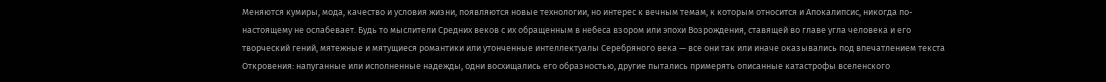Меняются кумиры, мода, качество и условия жизни, появляются новые технологии, но интерес к вечным темам, к которым относится и Апокалипсис, никогда по-настоящему не ослабевает. Будь то мыслители Средних веков с их обращенным в небеса взором или эпохи Возрождения, ставящей во главе угла человека и его творческий гений, мятежные и мятущиеся романтики или утонченные интеллектуалы Серебряного века — все они так или иначе оказывались под впечатлением текста Откровения: напуганные или исполненные надежды, одни восхищались его образностью, другие пытались примерять описанные катастрофы вселенского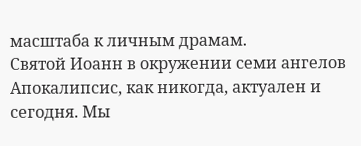масштаба к личным драмам.
Святой Иоанн в окружении семи ангелов
Апокалипсис, как никогда, актуален и сегодня. Мы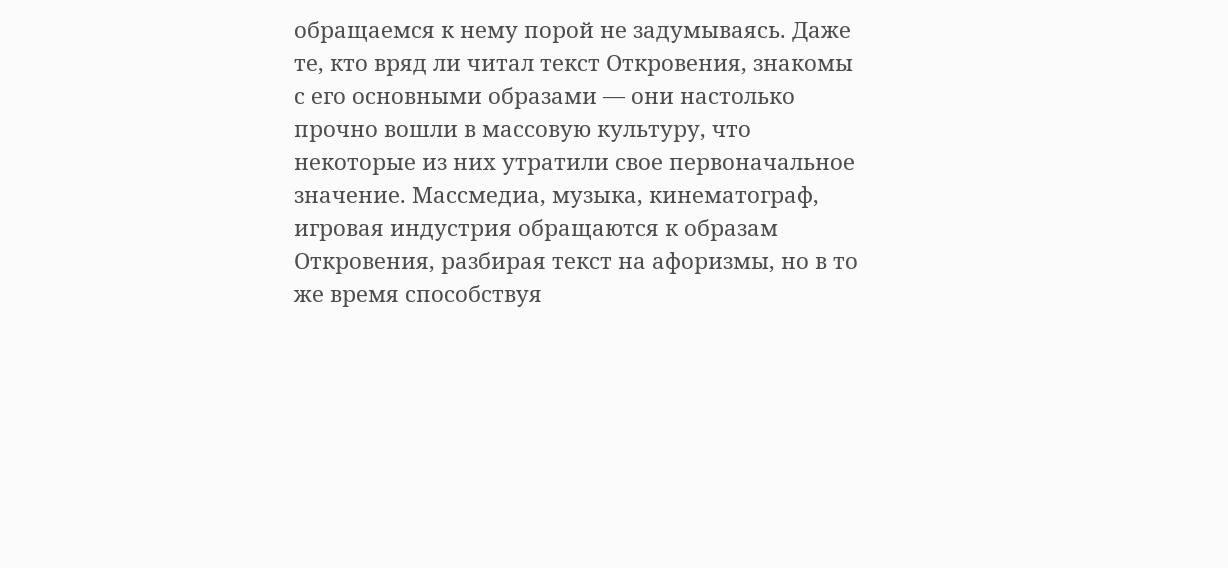обращаемся к нему порой не задумываясь. Даже те, кто вряд ли читал текст Откровения, знакомы с его основными образами — они настолько прочно вошли в массовую культуру, что некоторые из них утратили свое первоначальное значение. Массмедиа, музыка, кинематограф, игровая индустрия обращаются к образам Откровения, разбирая текст на афоризмы, но в то же время способствуя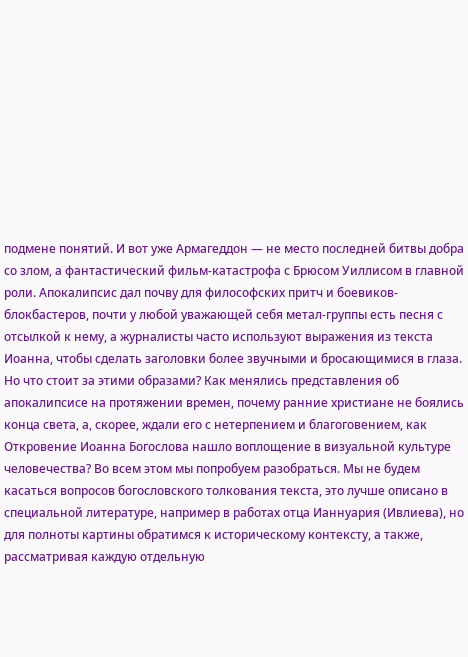подмене понятий. И вот уже Армагеддон — не место последней битвы добра со злом, а фантастический фильм-катастрофа с Брюсом Уиллисом в главной роли. Апокалипсис дал почву для философских притч и боевиков-блокбастеров, почти у любой уважающей себя метал-группы есть песня с отсылкой к нему, а журналисты часто используют выражения из текста Иоанна, чтобы сделать заголовки более звучными и бросающимися в глаза.
Но что стоит за этими образами? Как менялись представления об апокалипсисе на протяжении времен, почему ранние христиане не боялись конца света, а, скорее, ждали его с нетерпением и благоговением, как Откровение Иоанна Богослова нашло воплощение в визуальной культуре человечества? Во всем этом мы попробуем разобраться. Мы не будем касаться вопросов богословского толкования текста, это лучше описано в специальной литературе, например в работах отца Ианнуария (Ивлиева), но для полноты картины обратимся к историческому контексту, а также, рассматривая каждую отдельную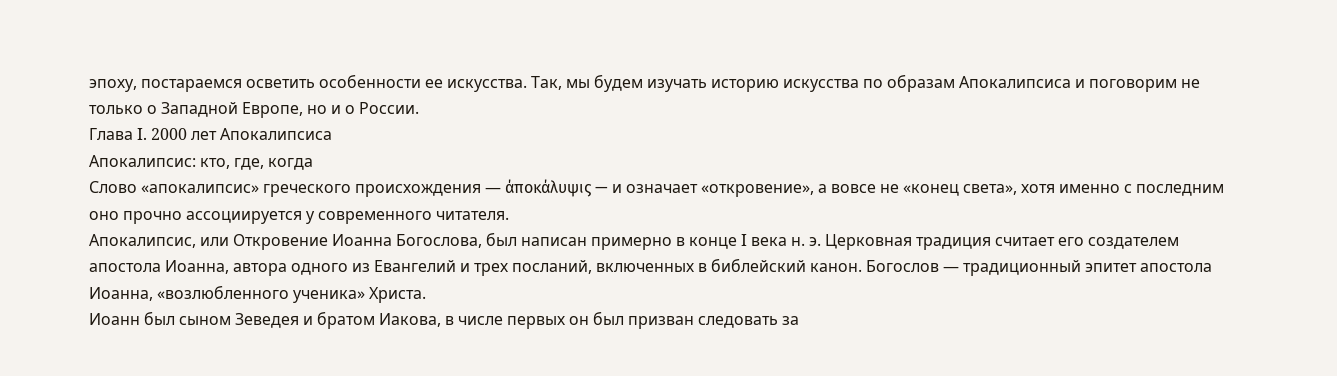эпоху, постараемся осветить особенности ее искусства. Так, мы будем изучать историю искусства по образам Апокалипсиса и поговорим не только о Западной Европе, но и о России.
Глава I. 2000 лет Апокалипсиса
Апокалипсис: кто, где, когда
Слово «апокалипсис» греческого происхождения — άποκάλυψις — и означает «откровение», а вовсе не «конец света», хотя именно с последним оно прочно ассоциируется у современного читателя.
Апокалипсис, или Откровение Иоанна Богослова, был написан примерно в конце I века н. э. Церковная традиция считает его создателем апостола Иоанна, автора одного из Евангелий и трех посланий, включенных в библейский канон. Богослов — традиционный эпитет апостола Иоанна, «возлюбленного ученика» Христа.
Иоанн был сыном Зеведея и братом Иакова, в числе первых он был призван следовать за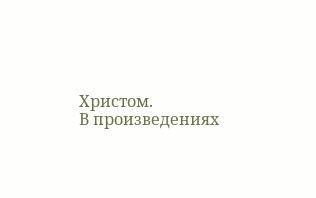Христом.
В произведениях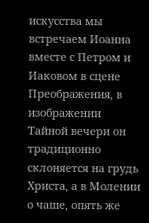искусства мы встречаем Иоанна вместе с Петром и Иаковом в сцене Преображения, в изображении Тайной вечери он традиционно склоняется на грудь Христа, а в Молении о чаше, опять же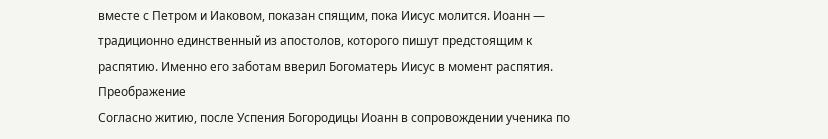вместе с Петром и Иаковом, показан спящим, пока Иисус молится. Иоанн — традиционно единственный из апостолов, которого пишут предстоящим к распятию. Именно его заботам вверил Богоматерь Иисус в момент распятия.
Преображение
Согласно житию, после Успения Богородицы Иоанн в сопровождении ученика по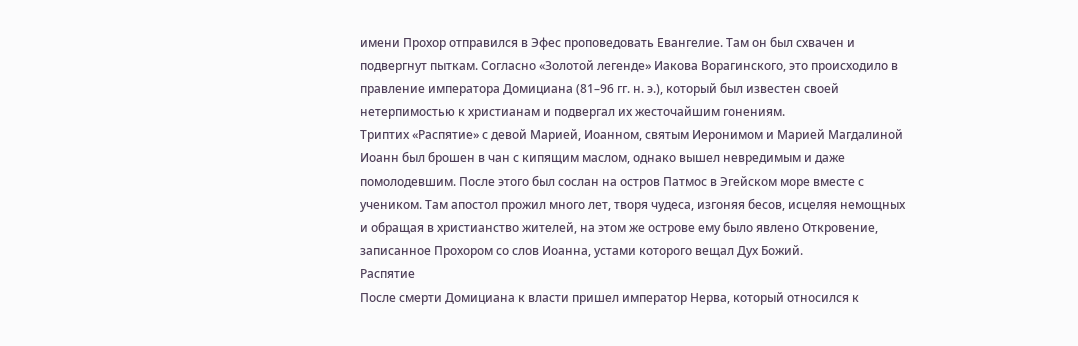имени Прохор отправился в Эфес проповедовать Евангелие. Там он был схвачен и подвергнут пыткам. Согласно «Золотой легенде» Иакова Ворагинского, это происходило в правление императора Домициана (81–96 гг. н. э.), который был известен своей нетерпимостью к христианам и подвергал их жесточайшим гонениям.
Триптих «Распятие» с девой Марией, Иоанном, святым Иеронимом и Марией Магдалиной
Иоанн был брошен в чан с кипящим маслом, однако вышел невредимым и даже помолодевшим. После этого был сослан на остров Патмос в Эгейском море вместе с учеником. Там апостол прожил много лет, творя чудеса, изгоняя бесов, исцеляя немощных и обращая в христианство жителей, на этом же острове ему было явлено Откровение, записанное Прохором со слов Иоанна, устами которого вещал Дух Божий.
Распятие
После смерти Домициана к власти пришел император Нерва, который относился к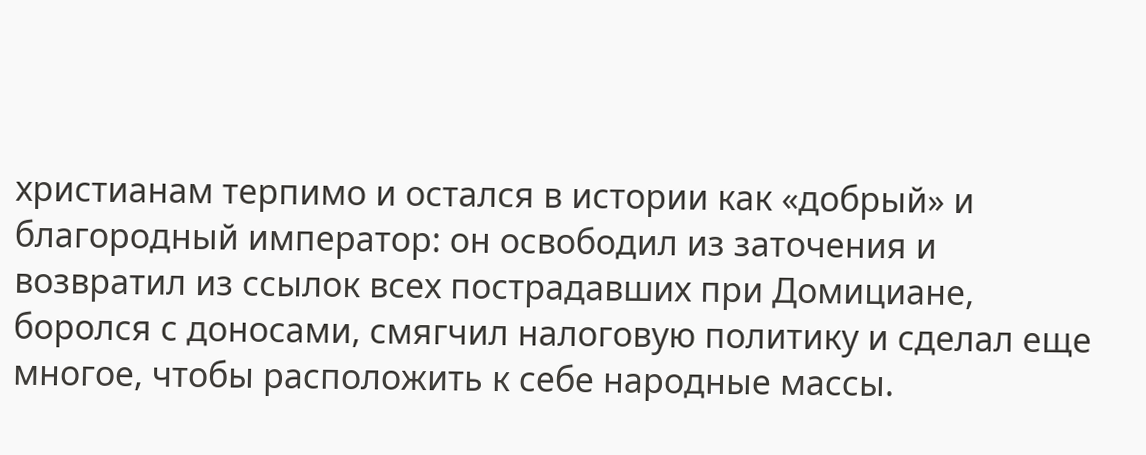христианам терпимо и остался в истории как «добрый» и благородный император: он освободил из заточения и возвратил из ссылок всех пострадавших при Домициане, боролся с доносами, смягчил налоговую политику и сделал еще многое, чтобы расположить к себе народные массы.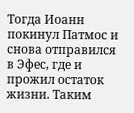Тогда Иоанн покинул Патмос и снова отправился в Эфес, где и прожил остаток жизни. Таким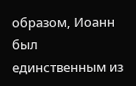образом, Иоанн был единственным из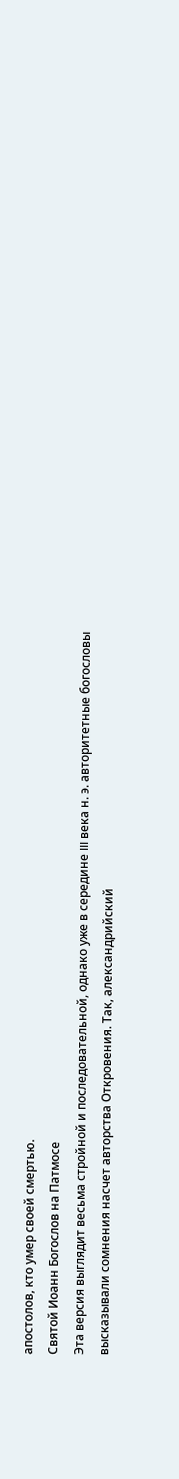апостолов, кто умер своей смертью.
Святой Иоанн Богослов на Патмосе
Эта версия выглядит весьма стройной и последовательной, однако уже в середине III века н. э. авторитетные богословы высказывали сомнения насчет авторства Откровения. Так, александрийский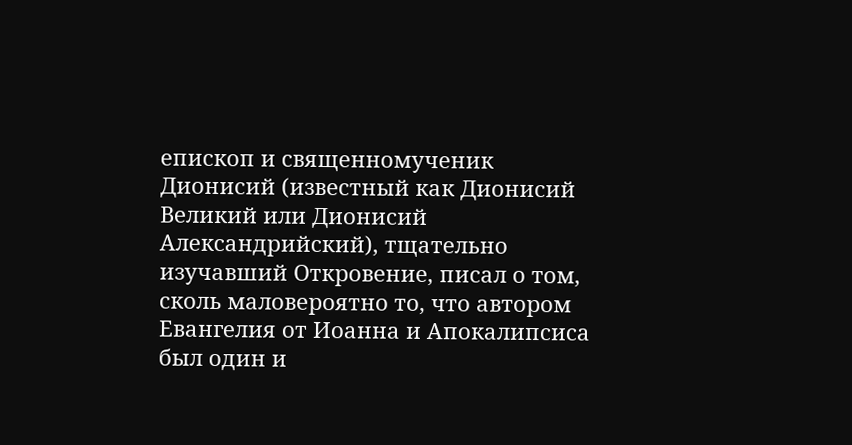епископ и священномученик Дионисий (известный как Дионисий Великий или Дионисий Александрийский), тщательно изучавший Откровение, писал о том, сколь маловероятно то, что автором Евангелия от Иоанна и Апокалипсиса был один и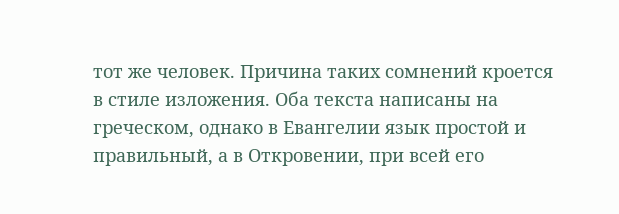тот же человек. Причина таких сомнений кроется в стиле изложения. Оба текста написаны на греческом, однако в Евангелии язык простой и правильный, а в Откровении, при всей его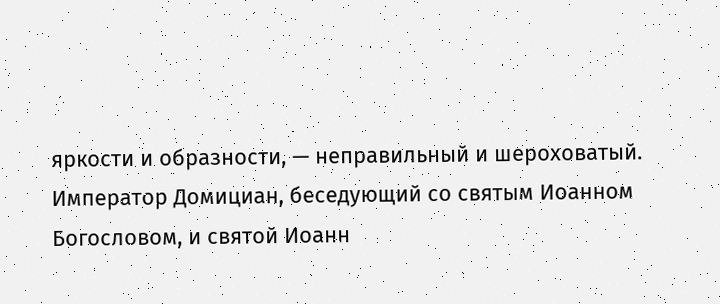яркости и образности, — неправильный и шероховатый.
Император Домициан, беседующий со святым Иоанном Богословом, и святой Иоанн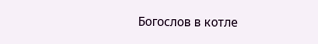Богослов в котле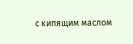с кипящим маслом